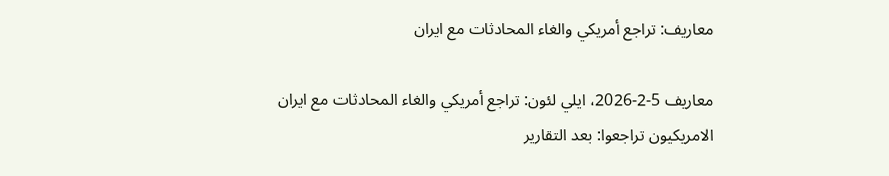معاريف: تراجع أمريكي والغاء المحادثات مع ايران

معاريف 5-2-2026، ايلي لئون: تراجع أمريكي والغاء المحادثات مع ايران
الامريكيون تراجعوا: بعد التقارير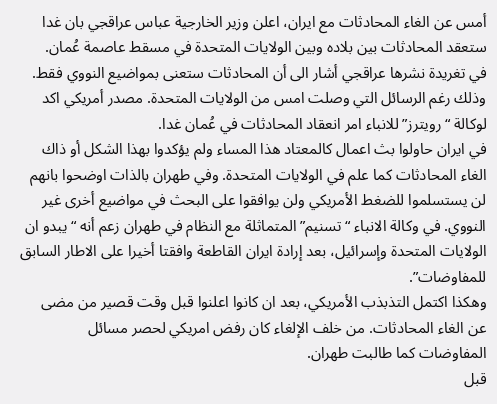أمس عن الغاء المحادثات مع ايران، اعلن وزير الخارجية عباس عراقجي بان غدا ستعقد المحادثات بين بلاده وبين الولايات المتحدة في مسقط عاصمة عُمان.
في تغريدة نشرها عراقجي أشار الى أن المحادثات ستعنى بمواضيع النووي فقط. وذلك رغم الرسائل التي وصلت امس من الولايات المتحدة. مصدر أمريكي اكد لوكالة “رويترز” للانباء امر انعقاد المحادثات في عُمان غدا.
في ايران حاولوا بث اعمال كالمعتاد هذا المساء ولم يؤكدوا بهذا الشكل أو ذاك الغاء المحادثات كما علم في الولايات المتحدة. وفي طهران بالذات اوضحوا بانهم لن يستسلموا للضغط الأمريكي ولن يوافقوا على البحث في مواضيع أخرى غير النووي. في وكالة الانباء “تسنيم” المتماثلة مع النظام في طهران زعم أنه “يبدو ان الولايات المتحدة وإسرائيل، بعد إرادة ايران القاطعة وافقتا أخيرا على الاطار السابق للمفاوضات”.
وهكذا اكتمل التذبذب الأمريكي، بعد ان كانوا اعلنوا قبل وقت قصير من مضى عن الغاء المحادثات. من خلف الإلغاء كان رفض امريكي لحصر مسائل المفاوضات كما طالبت طهران.
قبل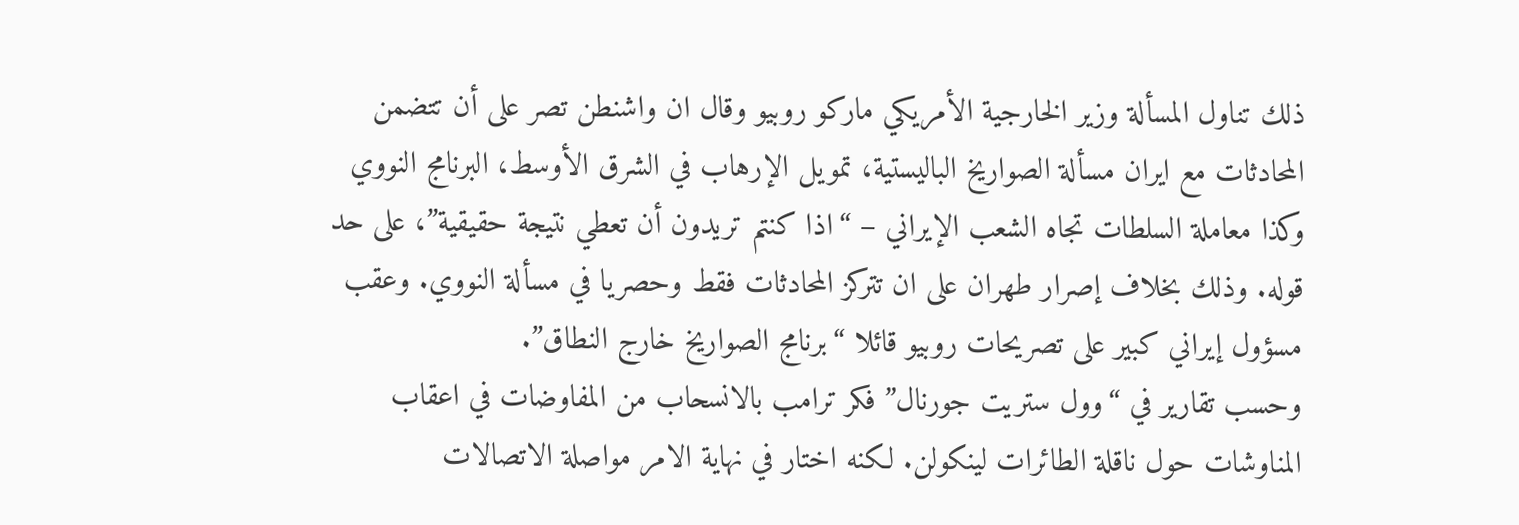ذلك تناول المسألة وزير الخارجية الأمريكي ماركو روبيو وقال ان واشنطن تصر على أن تتضمن المحادثات مع ايران مسألة الصواريخ الباليستية، تمويل الإرهاب في الشرق الأوسط، البرنامج النووي وكذا معاملة السلطات تجاه الشعب الإيراني – “اذا كنتم تريدون أن تعطي نتيجة حقيقية”، على حد قوله. وذلك بخلاف إصرار طهران على ان تتركز المحادثات فقط وحصريا في مسألة النووي. وعقب مسؤول إيراني كبير على تصريحات روبيو قائلا “برنامج الصواريخ خارج النطاق”.
وحسب تقارير في “وول ستريت جورنال” فكر ترامب بالانسحاب من المفاوضات في اعقاب المناوشات حول ناقلة الطائرات لينكولن. لكنه اختار في نهاية الامر مواصلة الاتصالات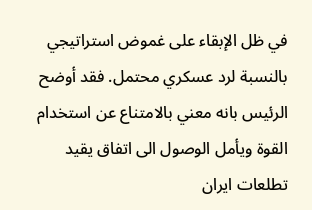في ظل الإبقاء على غموض استراتيجي بالنسبة لرد عسكري محتمل. فقد أوضح الرئيس بانه معني بالامتناع عن استخدام القوة ويأمل الوصول الى اتفاق يقيد تطلعات ايران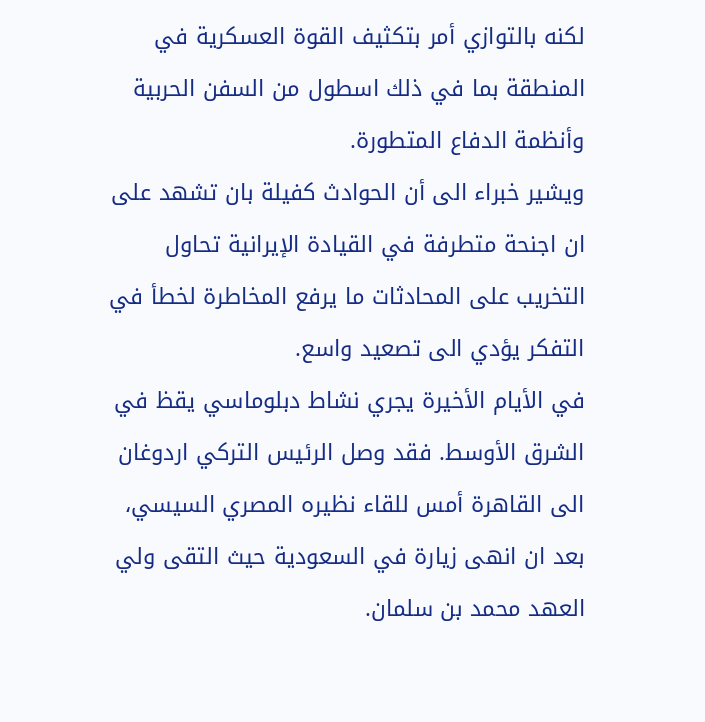لكنه بالتوازي أمر بتكثيف القوة العسكرية في المنطقة بما في ذلك اسطول من السفن الحربية وأنظمة الدفاع المتطورة.
ويشير خبراء الى أن الحوادث كفيلة بان تشهد على ان اجنحة متطرفة في القيادة الإيرانية تحاول التخريب على المحادثات ما يرفع المخاطرة لخطأ في التفكر يؤدي الى تصعيد واسع.
في الأيام الأخيرة يجري نشاط دبلوماسي يقظ في الشرق الأوسط. فقد وصل الرئيس التركي اردوغان الى القاهرة أمس للقاء نظيره المصري السيسي، بعد ان انهى زيارة في السعودية حيث التقى ولي العهد محمد بن سلمان.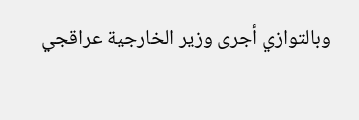وبالتوازي أجرى وزير الخارجية عراقجي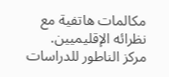مكالمات هاتفية مع نظرائه الإقليميين.
مركز الناطور للدراسات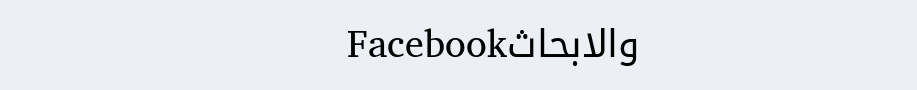والابحاثFacebook